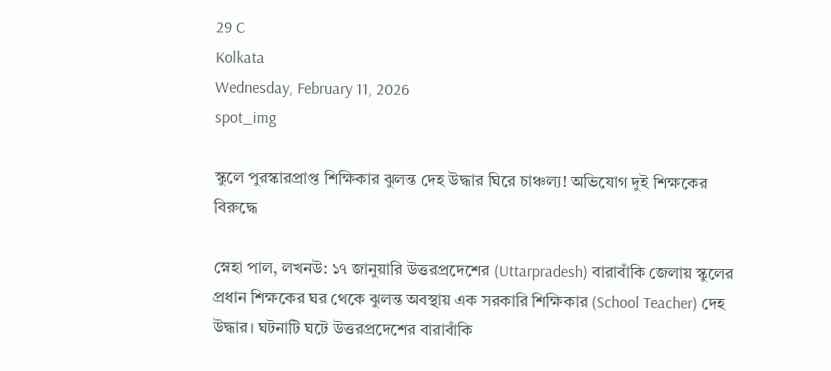29 C
Kolkata
Wednesday, February 11, 2026
spot_img

স্কুলে পুরস্কারপ্রাপ্ত শিক্ষিকার ঝুলন্ত দেহ উদ্ধার ঘিরে চাঞ্চল্য! অভিযোগ দুই শিক্ষকের বিরুদ্ধে

স্নেহা পাল, লখনউ: ১৭ জানুয়ারি উত্তরপ্রদেশের (Uttarpradesh) বারাবাঁকি জেলায় স্কুলের প্রধান শিক্ষকের ঘর থেকে ঝুলন্ত অবস্থায় এক সরকারি শিক্ষিকার (School Teacher) দেহ উদ্ধার। ঘটনাটি ঘটে উত্তরপ্রদেশের বারাবাঁকি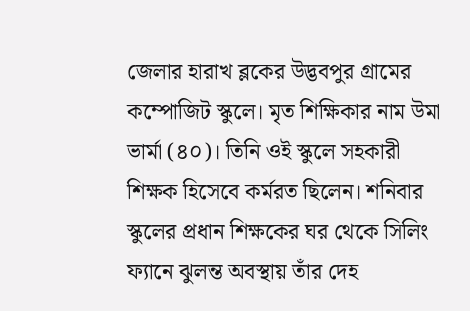জেলার হারাখ ব্লকের উদ্ভবপুর গ্রামের কম্পোজিট স্কুলে। মৃত শিক্ষিকার নাম উমা ভার্মা (৪০)। তিনি ওই স্কুলে সহকারী শিক্ষক হিসেবে কর্মরত ছিলেন। শনিবার স্কুলের প্রধান শিক্ষকের ঘর থেকে সিলিং ফ্যানে ঝুলন্ত অবস্থায় তাঁর দেহ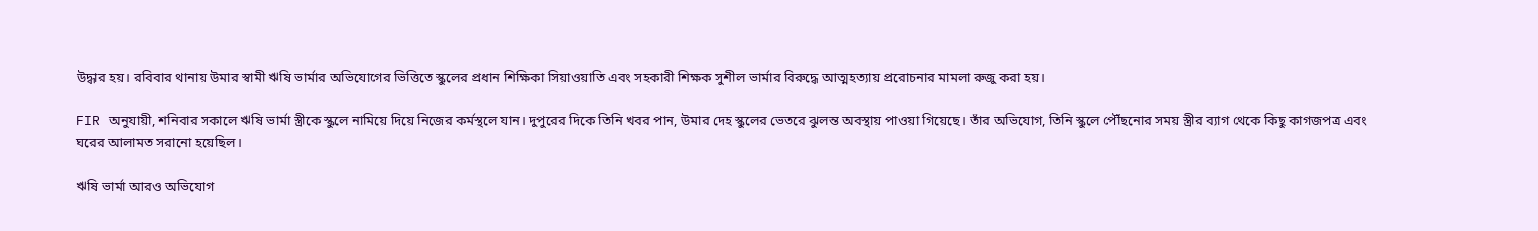উদ্ধার হয়। রবিবার থানায় উমার স্বামী ঋষি ভার্মার অভিযোগের ভিত্তিতে স্কুলের প্রধান শিক্ষিকা সিয়াওয়াতি এবং সহকারী শিক্ষক সুশীল ভার্মার বিরুদ্ধে আত্মহত্যায় প্ররোচনার মামলা রুজু করা হয়।

FIR অনুযায়ী, শনিবার সকালে ঋষি ভার্মা স্ত্রীকে স্কুলে নামিয়ে দিয়ে নিজের কর্মস্থলে যান। দুপুরের দিকে তিনি খবর পান, উমার দেহ স্কুলের ভেতরে ঝুলন্ত অবস্থায় পাওয়া গিয়েছে। তাঁর অভিযোগ, তিনি স্কুলে পৌঁছনোর সময় স্ত্রীর ব্যাগ থেকে কিছু কাগজপত্র এবং ঘরের আলামত সরানো হয়েছিল।

ঋষি ভার্মা আরও অভিযোগ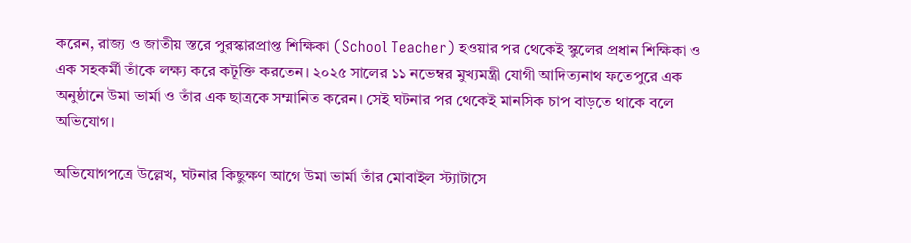করেন, রাজ্য ও জাতীয় স্তরে পুরস্কারপ্রাপ্ত শিক্ষিকা (School Teacher) হওয়ার পর থেকেই স্কুলের প্রধান শিক্ষিকা ও এক সহকর্মী তাঁকে লক্ষ্য করে কটূক্তি করতেন। ২০২৫ সালের ১১ নভেম্বর মুখ্যমন্ত্রী যোগী আদিত্যনাথ ফতেপুরে এক অনুষ্ঠানে উমা ভার্মা ও তাঁর এক ছাত্রকে সম্মানিত করেন। সেই ঘটনার পর থেকেই মানসিক চাপ বাড়তে থাকে বলে অভিযোগ।

অভিযোগপত্রে উল্লেখ, ঘটনার কিছুক্ষণ আগে উমা ভার্মা তাঁর মোবাইল স্ট্যাটাসে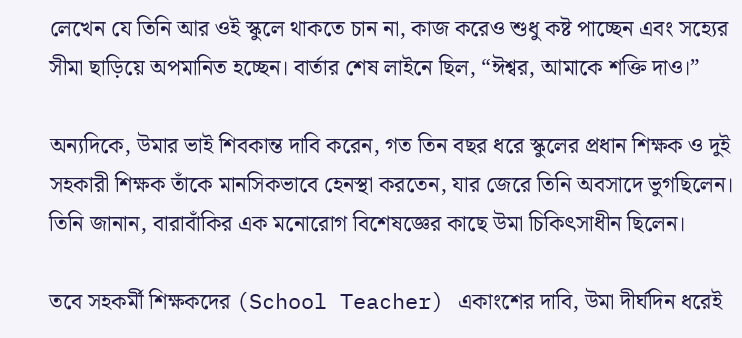লেখেন যে তিনি আর ওই স্কুলে থাকতে চান না, কাজ করেও শুধু কষ্ট পাচ্ছেন এবং সহ্যের সীমা ছাড়িয়ে অপমানিত হচ্ছেন। বার্তার শেষ লাইনে ছিল, “ঈশ্বর, আমাকে শক্তি দাও।”

অন্যদিকে, উমার ভাই শিবকান্ত দাবি করেন, গত তিন বছর ধরে স্কুলের প্রধান শিক্ষক ও দুই সহকারী শিক্ষক তাঁকে মানসিকভাবে হেনস্থা করতেন, যার জেরে তিনি অবসাদে ভুগছিলেন। তিনি জানান, বারাবাঁকির এক মনোরোগ বিশেষজ্ঞের কাছে উমা চিকিৎসাধীন ছিলেন।

তবে সহকর্মী শিক্ষকদের (School Teacher) একাংশের দাবি, উমা দীর্ঘদিন ধরেই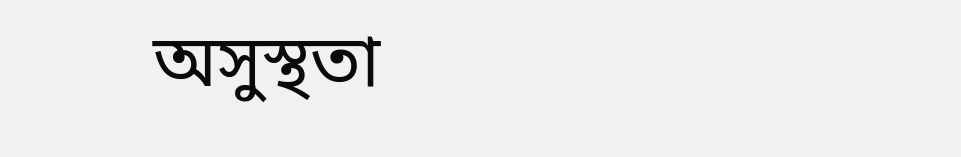অসুস্থতা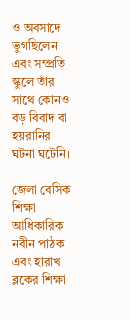ও অবসাদে ভুগছিলেন এবং সম্প্রতি স্কুলে তাঁর সাথে কোনও বড় বিবাদ বা হয়রানির ঘটনা ঘটেনি।

জেলা বেসিক শিক্ষা আধিকারিক নবীন পাঠক এবং হারাখ ব্লকের শিক্ষা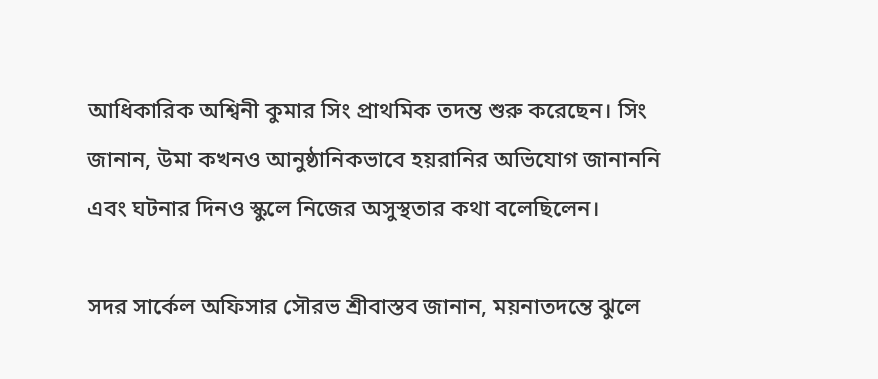আধিকারিক অশ্বিনী কুমার সিং প্রাথমিক তদন্ত শুরু করেছেন। সিং জানান, উমা কখনও আনুষ্ঠানিকভাবে হয়রানির অভিযোগ জানাননি এবং ঘটনার দিনও স্কুলে নিজের অসুস্থতার কথা বলেছিলেন।

সদর সার্কেল অফিসার সৌরভ শ্রীবাস্তব জানান, ময়নাতদন্তে ঝুলে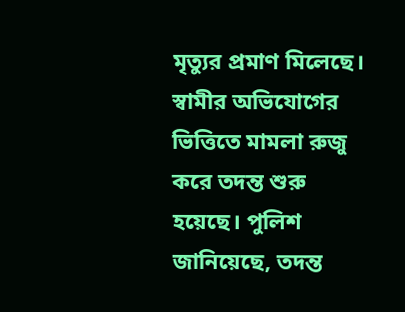মৃত্যুর প্রমাণ মিলেছে। স্বামীর অভিযোগের ভিত্তিতে মামলা রুজু করে তদন্ত শুরু হয়েছে। পুলিশ জানিয়েছে, তদন্ত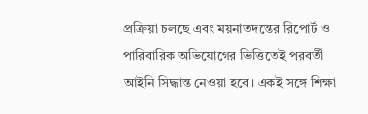প্রক্রিয়া চলছে এবং ময়নাতদন্তের রিপোর্ট ও পারিবারিক অভিযোগের ভিত্তিতেই পরবর্তী আইনি সিদ্ধান্ত নেওয়া হবে। একই সঙ্গে শিক্ষা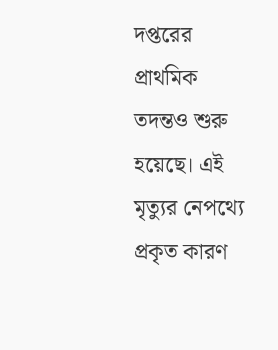দপ্তরের প্রাথমিক তদন্তও শুরু হয়েছে। এই মৃত্যুর নেপথ্যে প্রকৃত কারণ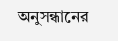অনুসন্ধানের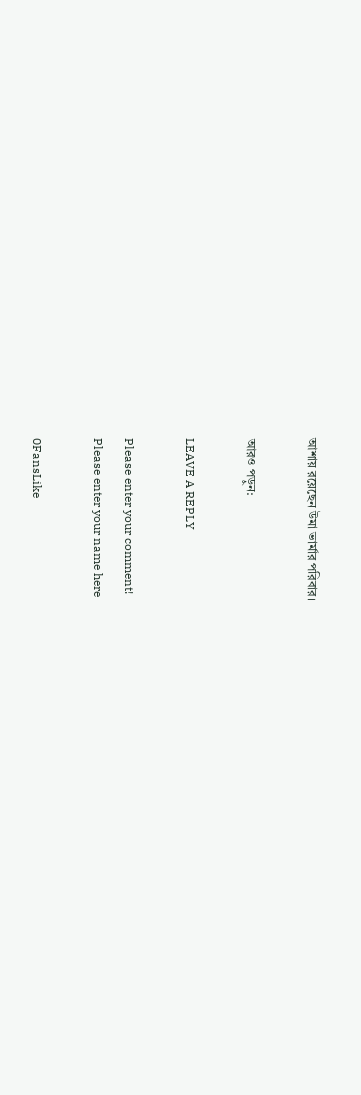আশায় রয়েছেন উমা ভার্মার পরিবার।

আরও পড়ুন:

LEAVE A REPLY

Please enter your comment!
Please enter your name here

0FansLike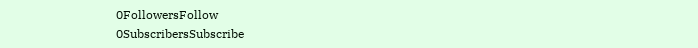0FollowersFollow
0SubscribersSubscribe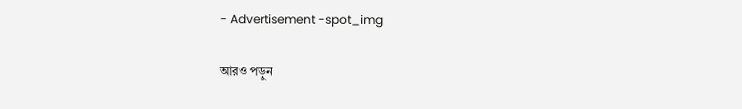- Advertisement -spot_img

আরও পড়ুন